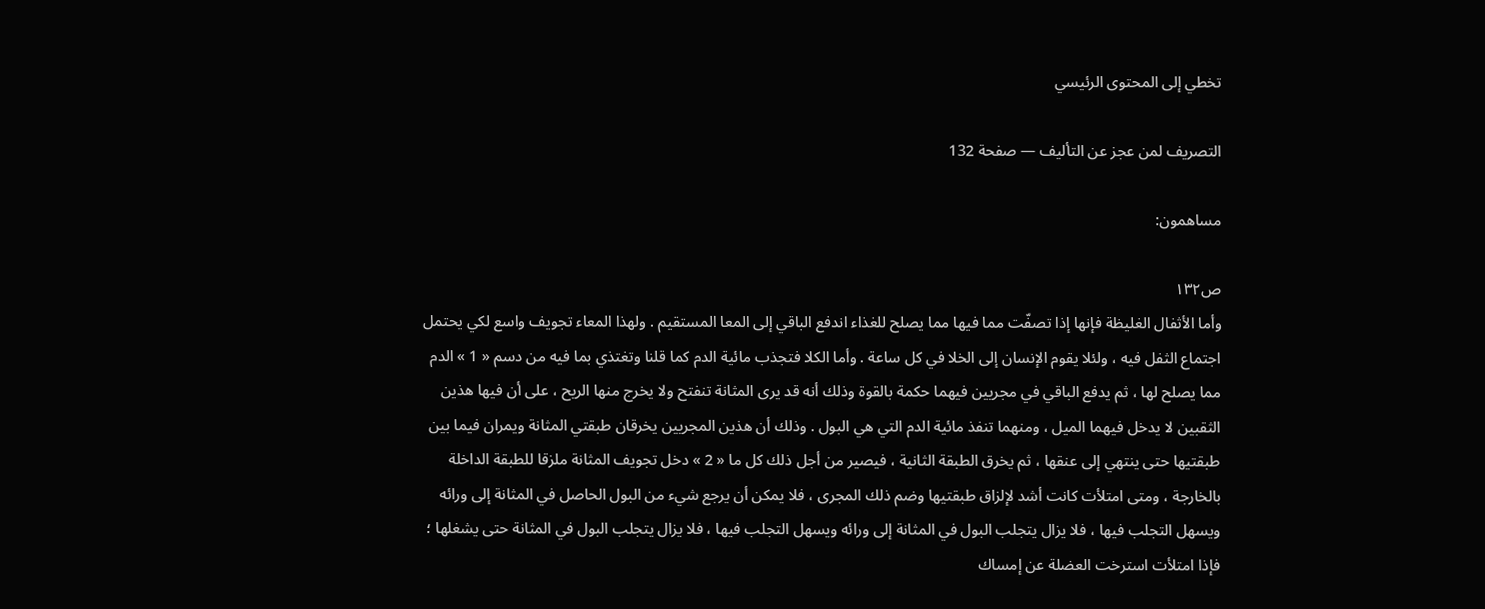تخطي إلى المحتوى الرئيسي

التصريف لمن عجز عن التأليف — صفحة 132

مساهمون:

ص١٣٢
وأما الأثفال الغليظة فإنها إذا تصفّت مما فيها مما يصلح للغذاء اندفع الباقي إلى المعا المستقيم . ولهذا المعاء تجويف واسع لكي يحتمل اجتماع الثفل فيه ، ولئلا يقوم الإنسان إلى الخلا في كل ساعة . وأما الكلا فتجذب مائية الدم كما قلنا وتغتذي بما فيه من دسم « 1 » الدم مما يصلح لها ، ثم يدفع الباقي في مجريين فيهما حكمة بالقوة وذلك أنه قد يرى المثانة تنفتح ولا يخرج منها الريح ، على أن فيها هذين الثقبين لا يدخل فيهما الميل ، ومنهما تنفذ مائية الدم التي هي البول . وذلك أن هذين المجريين يخرقان طبقتي المثانة ويمران فيما بين طبقتيها حتى ينتهي إلى عنقها ، ثم يخرق الطبقة الثانية ، فيصير من أجل ذلك كل ما « 2 » دخل تجويف المثانة ملزقا للطبقة الداخلة بالخارجة ، ومتى امتلأت كانت أشد لإلزاق طبقتيها وضم ذلك المجرى ، فلا يمكن أن يرجع شيء من البول الحاصل في المثانة إلى ورائه ويسهل التجلب فيها ، فلا يزال يتجلب البول في المثانة إلى ورائه ويسهل التجلب فيها ، فلا يزال يتجلب البول في المثانة حتى يشغلها ؛ فإذا امتلأت استرخت العضلة عن إمساك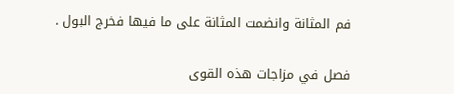فم المثانة وانضمت المثانة على ما فيها فخرج البول .

فصل في مزاجات هذه القوى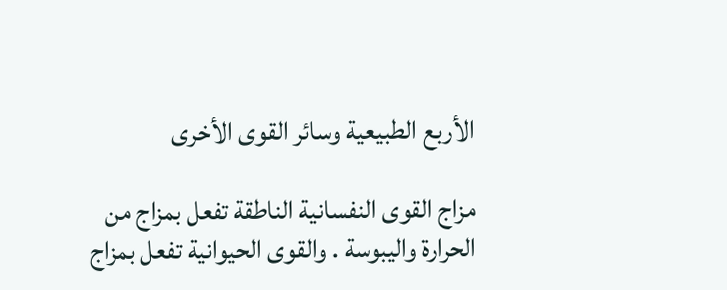الأربع الطبيعية وسائر القوى الأخرى

مزاج القوى النفسانية الناطقة تفعل بمزاج من الحرارة واليبوسة . والقوى الحيوانية تفعل بمزاج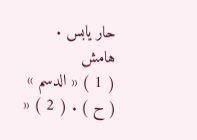حار يابس .
هامش
( 1 ) « الدسم » ( ح ) . ( 2 ) «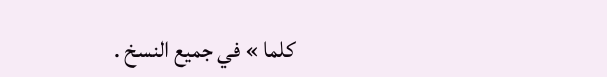كلما » في جميع النسخ .